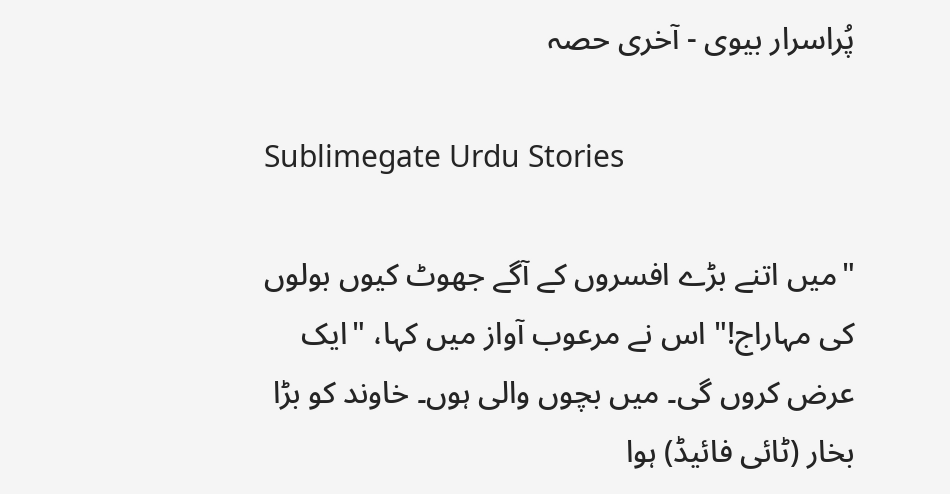پُراسرار بیوی - آخری حصہ

Sublimegate Urdu Stories

"میں اتنے بڑے افسروں کے آگے جھوٹ کیوں بولوں کی مہاراج!" اس نے مرعوب آواز میں کہا، "ایک عرض کروں گی۔ میں بچوں والی ہوں۔ خاوند کو بڑا بخار (ٹائی فائیڈ) ہوا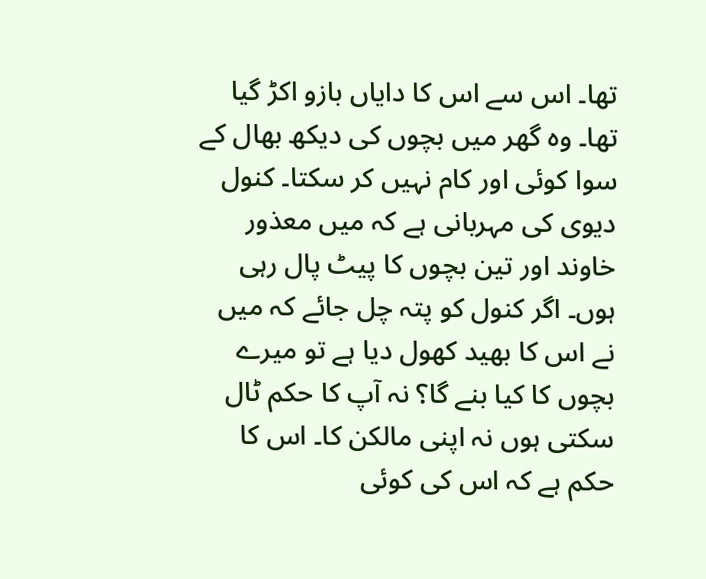تھا۔ اس سے اس کا دایاں بازو اکڑ گیا تھا۔ وہ گھر میں بچوں کی دیکھ بھال کے سوا کوئی اور کام نہیں کر سکتا۔ کنول دیوی کی مہربانی ہے کہ میں معذور خاوند اور تین بچوں کا پیٹ پال رہی ہوں۔ اگر کنول کو پتہ چل جائے کہ میں نے اس کا بھید کھول دیا ہے تو میرے بچوں کا کیا بنے گا؟ نہ آپ کا حکم ٹال سکتی ہوں نہ اپنی مالکن کا۔ اس کا حکم ہے کہ اس کی کوئی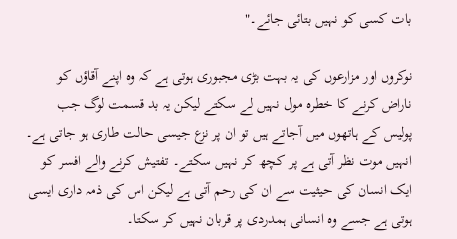بات کسی کو نہیں بتائی جائے۔"

نوکروں اور مزارعوں کی یہ بہت بڑی مجبوری ہوتی ہے کہ وہ اپنے آقاؤں کو ناراض کرنے کا خطرہ مول نہیں لے سکتے لیکن یہ بد قسمت لوگ جب پولیس کے ہاتھوں میں آجاتے ہیں تو ان پر نزع جیسی حالت طاری ہو جاتی ہے۔ انہیں موت نظر آتی ہے پر کچھ کر نہیں سکتے۔ تفتیش کرنے والے افسر کو ایک انسان کی حیثیت سے ان کی رحم آتی ہے لیکن اس کی ذمہ داری ایسی ہوتی ہے جسے وہ انسانی ہمدردی پر قربان نہیں کر سکتا۔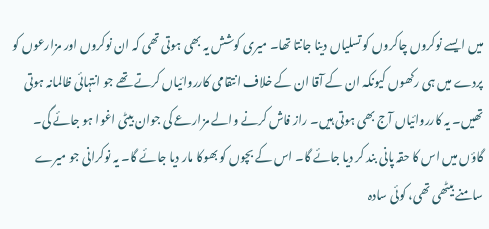میں ایسے نوکروں چاکروں کو تسلیاں دینا جانتا تھا۔ میری کوشش یہ بھی ہوتی تھی کہ ان نوکروں اور مزارعوں کو پردے میں ہی رکھوں کیونکہ ان کے آقا ان کے خلاف انتقامی کارروائیاں کرتے تھے جو انتہائی ظالمانہ ہوتی تھیں۔ یہ کارروائیاں آج بھی ہوتی ہیں۔ راز فاش کرنے والے مزارعے کی جوان بیٹی اغوا ہو جائے گی۔ گاؤں میں اس کا حقہ پانی بند کر دیا جائے گا۔ اس کے بچوں کو بھوکا مار دیا جائے گا۔ یہ نوکرانی جو میرے سامنے بیٹھی تھی، کوئی سادہ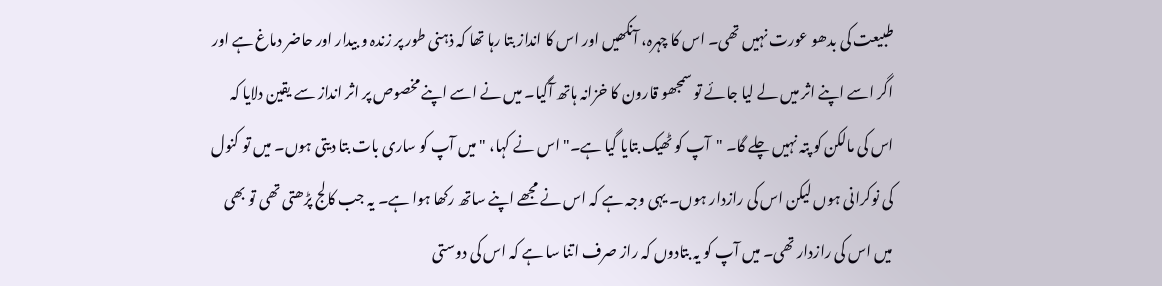طبیعت کی بدھو عورت نہیں تھی۔ اس کا چہرہ، آنکھیں اور اس کا انداز بتا رہا تھا کہ ذہنی طور پر زندہ و بیدار اور حاضر دماغ ہے اور اگر اسے اپنے اثر میں لے لیا جائے تو سمجھو قارون کا خزانہ ہاتھ آگیا۔ میں نے اسے اپنے مخصوص پر اثر انداز سے یقین دلایا کہ اس کی مالکن کو پتہ نہیں چلے گا۔ "آپ کو ٹھیک بتایا گیا ہے۔" اس نے کہا، "میں آپ کو ساری بات بتا دیتی ہوں۔ میں تو کنول کی نوکرانی ہوں لیکن اس کی رازدار ہوں۔ یہی وجہ ہے کہ اس نے مجھے اپنے ساتھ رکھا ہوا ہے۔ یہ جب کالج پڑھتی تھی تو بھی میں اس کی رازدار تھی۔ میں آپ کو یہ بتادوں کہ راز صرف اتنا سا ہے کہ اس کی دوستی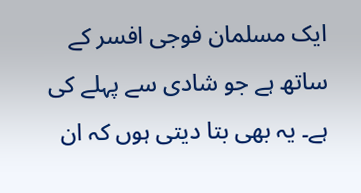ایک مسلمان فوجی افسر کے ساتھ ہے جو شادی سے پہلے کی ہے۔ یہ بھی بتا دیتی ہوں کہ ان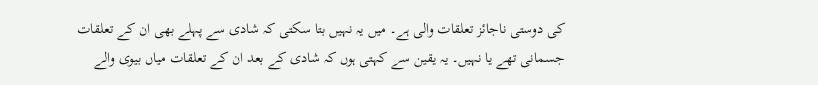کی دوستی ناجائز تعلقات والی ہے۔ میں یہ نہیں بتا سکتی کہ شادی سے پہلے بھی ان کے تعلقات جسمانی تھے یا نہیں۔ یہ یقین سے کہتی ہوں کہ شادی کے بعد ان کے تعلقات میاں بیوی والے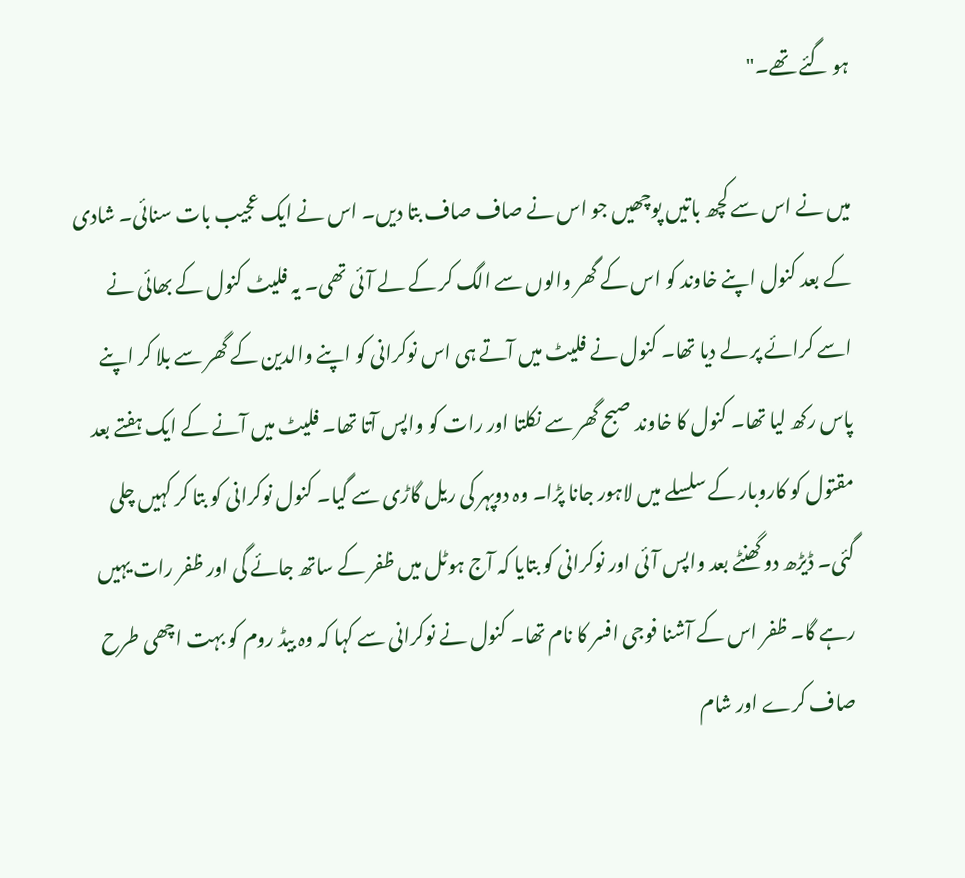ہو گئے تھے۔"

میں نے اس سے کچھ باتیں پوچھیں جو اس نے صاف صاف بتا دیں۔ اس نے ایک عجیب بات سنائی۔ شادی کے بعد کنول اپنے خاوند کو اس کے گھر والوں سے الگ کر کے لے آئی تھی۔ یہ فلیٹ کنول کے بھائی نے اسے کرائے پر لے دیا تھا۔ کنول نے فلیٹ میں آتے ہی اس نوکرانی کو اپنے والدین کے گھر سے بلا کر اپنے پاس رکھ لیا تھا۔ کنول کا خاوند صبح گھر سے نکلتا اور رات کو واپس آتا تھا۔ فلیٹ میں آنے کے ایک ہفتے بعد مقتول کو کاروبار کے سلسلے میں لاہور جانا پڑا۔ وہ دوپہر کی ریل گاڑی سے گیا۔ کنول نوکرانی کو بتا کر کہیں چلی گئی۔ ڈیڑھ دو گھنٹے بعد واپس آئی اور نوکرانی کو بتایا کہ آج ہوٹل میں ظفر کے ساتھ جائے گی اور ظفر رات یہیں رہے گا۔ ظفر اس کے آشنا فوجی افسر کا نام تھا۔ کنول نے نوکرانی سے کہا کہ وہ بیڈ روم کو بہت اچھی طرح صاف کرے اور شام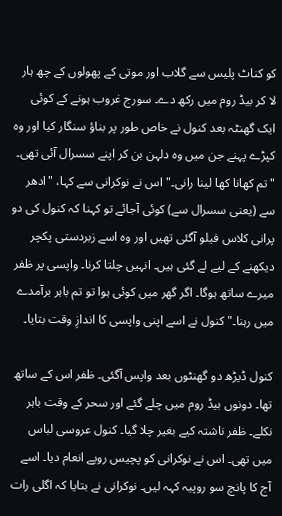کو کناٹ پلیس سے گلاب اور موتی کے پھولوں کے چھ ہار لا کر بیڈ روم میں رکھ دے۔ سورج غروب ہونے کے کوئی ایک گھنٹہ بعد کنول نے خاص طور پر بناؤ سنگار کیا اور وہ کپڑے پہنے جن میں وہ دلہن بن کر اپنے سسرال آئی تھی۔ "تم کھانا کھا لینا رانی۔" اس نے نوکرانی سے کہا، "ادھر سے (یعنی سسرال سے) کوئی آجائے تو کہنا کہ کنول کی دو پرانی کلاس فیلو آگئی تھیں اور وہ اسے زبردستی پکچر دیکھنے کے لیے لے گئی ہیں۔ انہیں چلتا کرنا۔ واپسی پر ظفر میرے ساتھ ہوگا۔ اگر گھر میں کوئی ہوا تو تم باہر برآمدے میں رہنا۔" کنول نے اسے اپنی واپسی کا اندازِ وقت بتایا۔

کنول ڈیڑھ دو گھنٹوں بعد واپس آگئی۔ ظفر اس کے ساتھ تھا۔ دونوں بیڈ روم میں چلے گئے اور سحر کے وقت باہر نکلے۔ ظفر ناشتہ کیے بغیر چلا گیا۔ کنول عروسی لباس میں تھی۔ اس نے نوکرانی کو پچیس روپے انعام دیا۔ اسے آج کا پانچ سو روپیہ کہہ لیں۔ نوکرانی نے بتایا کہ اگلی رات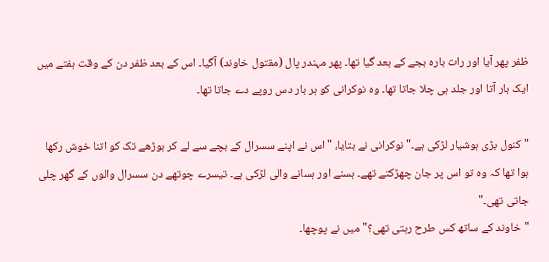ظفر پھر آیا اور رات بارہ بجے کے بعد گیا تھا۔ پھر مہندر پال (مقتول خاوند) آگیا۔ اس کے بعد ظفر دن کے وقت ہفتے میں ایک بار آتا اور جلد ہی چلا جاتا تھا۔ وہ نوکرانی کو ہر بار دس روپے دے جاتا تھا۔

"کنول بڑی ہوشیار لڑکی ہے۔" نوکرانی نے بتایا، "اس نے اپنے سسرال کے بچے سے لے کر بوڑھے تک کو اتنا خوش رکھا ہوا تھا کہ وہ تو اس پر جان چھڑکتے تھے۔ ہسنے اور ہسانے والی لڑکی ہے۔ تیسرے چوتھے دن سسرال والوں کے گھر چلی جاتی تھی۔"
"خاوند کے ساتھ کس طرح رہتی تھی؟" میں نے پوچھا۔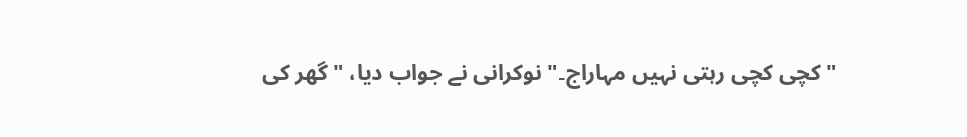"کچی کچی رہتی نہیں مہاراج۔" نوکرانی نے جواب دیا، "گھر کی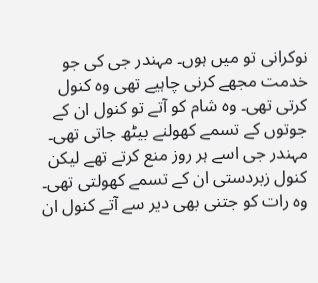نوکرانی تو میں ہوں۔ مہندر جی کی جو خدمت مجھے کرنی چاہیے تھی وہ کنول کرتی تھی۔ وہ شام کو آتے تو کنول ان کے جوتوں کے تسمے کھولنے بیٹھ جاتی تھی۔ مہندر جی اسے ہر روز منع کرتے تھے لیکن کنول زبردستی ان کے تسمے کھولتی تھی۔ وہ رات کو جتنی بھی دیر سے آتے کنول ان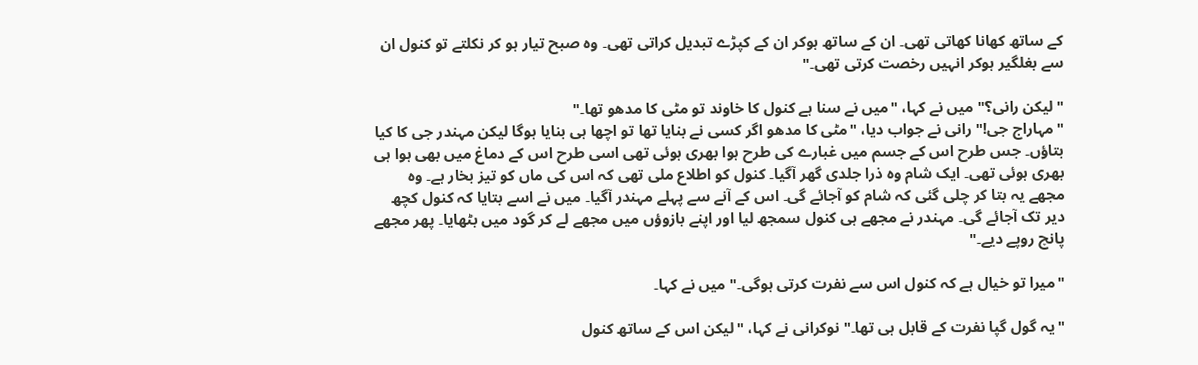کے ساتھ کھانا کھاتی تھی۔ ان کے ساتھ ہوکر ان کے کپڑے تبدیل کراتی تھی۔ وہ صبح تیار ہو کر نکلتے تو کنول ان سے بغلگیر ہوکر انہیں رخصت کرتی تھی۔"

"لیکن رانی؟" میں نے کہا، "میں نے سنا ہے کنول کا خاوند تو مٹی کا مدھو تھا۔"
"مہاراج جی!" رانی نے جواب دیا، "مٹی کا مدھو اگر کسی نے بنایا تھا تو اچھا ہی بنایا ہوگا لیکن مہندر جی کا کیا بتاؤں۔ جس طرح اس کے جسم میں غبارے کی طرح ہوا بھری ہوئی تھی اسی طرح اس کے دماغ میں بھی ہوا ہی بھری ہوئی تھی۔ ایک شام وہ ذرا جلدی گھر آگیا۔ کنول کو اطلاع ملی تھی کہ اس کی ماں کو تیز بخار ہے۔ وہ مجھے یہ بتا کر چلی گئی کہ شام کو آجائے گی۔ اس کے آنے سے پہلے مہندر آگیا۔ میں نے اسے بتایا کہ کنول کچھ دیر تک آجائے گی۔ مہندر نے مجھے ہی کنول سمجھ لیا اور اپنے بازوؤں میں مجھے لے کر گود میں بٹھایا۔ پھر مجھے پانچ روپے دیے۔"

"میرا تو خیال ہے کہ کنول اس سے نفرت کرتی ہوگی۔" میں نے کہا۔

"یہ گول گپا نفرت کے قابل ہی تھا۔" نوکرانی نے کہا، "لیکن اس کے ساتھ کنول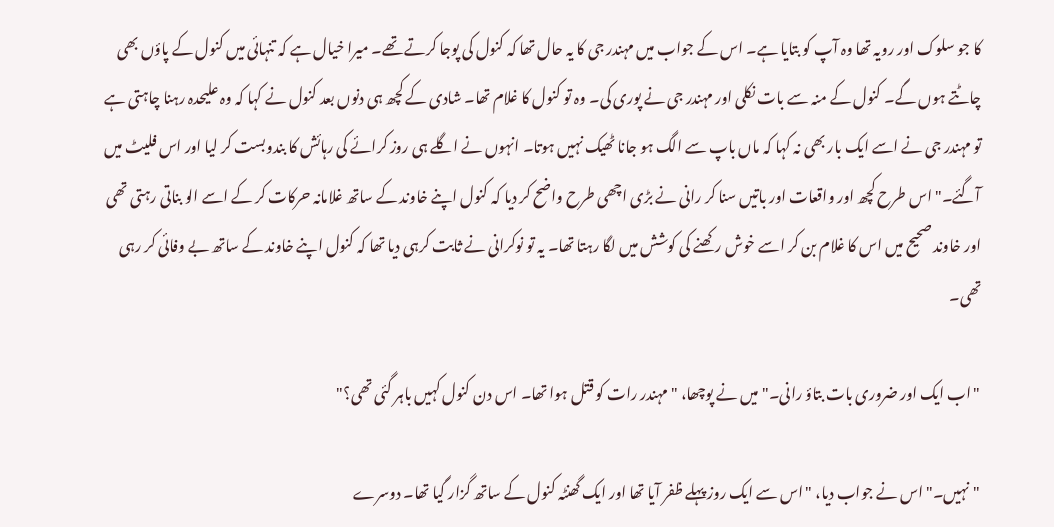کا جو سلوک اور رویہ تھا وہ آپ کو بتایا ہے۔ اس کے جواب میں مہندر جی کا یہ حال تھا کہ کنول کی پوجا کرتے تھے۔ میرا خیال ہے کہ تنہائی میں کنول کے پاؤں بھی چاٹتے ہوں گے۔ کنول کے منہ سے بات نکلی اور مہندر جی نے پوری کی۔ وہ تو کنول کا غلام تھا۔ شادی کے کچھ ہی دنوں بعد کنول نے کہا کہ وہ علیحدہ رہنا چاہتی ہے تو مہندر جی نے اسے ایک بار بھی نہ کہا کہ ماں باپ سے الگ ہو جانا ٹھیک نہیں ہوتا۔ انہوں نے اگلے ہی روز کرائے کی رہائش کا بندوبست کر لیا اور اس فلیٹ میں آگئے۔" اس طرح کچھ اور واقعات اور باتیں سنا کر رانی نے بڑی اچھی طرح واضح کر دیا کہ کنول اپنے خاوند کے ساتھ غلامانہ حرکات کر کے اسے الو بناتی رہتی تھی اور خاوند صحیح میں اس کا غلام بن کر اسے خوش رکھنے کی کوشش میں لگا رہتا تھا۔ یہ تو نوکرانی نے ثابت کرہی دیا تھا کہ کنول اپنے خاوند کے ساتھ بے وفائی کر رہی تھی۔

"اب ایک اور ضروری بات بتاؤ رانی۔" میں نے پوچھا، "مہندر رات کو قتل ہوا تھا۔ اس دن کنول کہیں باہر گئی تھی؟"

"نہیں۔" اس نے جواب دیا، "اس سے ایک روز پہلے ظفر آیا تھا اور ایک گھنٹہ کنول کے ساتھ گزار گیا تھا۔ دوسرے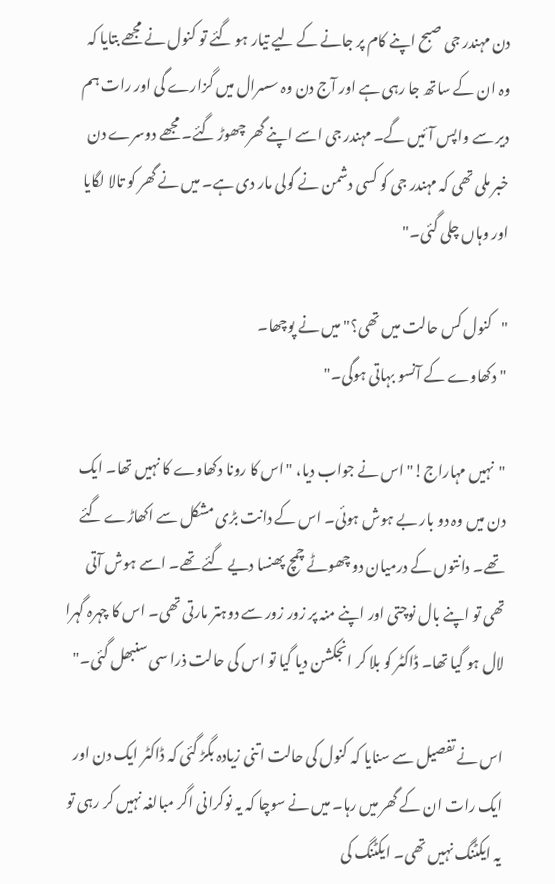دن مہندر جی صبح اپنے کام پر جانے کے لیے تیار ہو گئے تو کنول نے مجھے بتایا کہ وہ ان کے ساتھ جا رہی ہے اور آج دن وہ سسرال میں گزارے گی اور رات ہم دیر سے واپس آئیں گے۔ مہندر جی اسے اپنے گھر چھوڑ گئے۔ مجھے دوسرے دن خبر ملی تھی کہ مہندر جی کو کسی دشمن نے گولی مار دی ہے۔ میں نے گھر کو تالا لگایا اور وہاں چلی گئی۔"

"کنول کس حالت میں تھی؟" میں نے پوچھا۔
"دکھاوے کے آنسو بہاتی ہوگی۔"

"نہیں مہاراج!" اس نے جواب دیا، "اس کا رونا دکھاوے کا نہیں تھا۔ ایک دن میں وہ دو بار بے ہوش ہوئی۔ اس کے دانت بڑی مشکل سے اکھاڑے گئے تھے۔ دانتوں کے درمیان دو چھوٹے چمچ پھنسا دیے گئے تھے۔ اسے ہوش آتی تھی تو اپنے بال نوچتی اور اپنے منہ پر زور زور سے دوہتر مارتی تھی۔ اس کا چہرہ گہرا لال ہو گیا تھا۔ ڈاکٹر کو بلا کر انجکشن دیا گیا تو اس کی حالت ذرا سی سنبھل گئی۔"

اس نے تفصیل سے سنایا کہ کنول کی حالت اتنی زیادہ بگڑ گئی کہ ڈاکٹر ایک دن اور ایک رات ان کے گھر میں رہا۔ میں نے سوچا کہ یہ نوکرانی اگر مبالغہ نہیں کر رہی تو یہ ایکٹنگ نہیں تھی۔ ایکٹنگ کی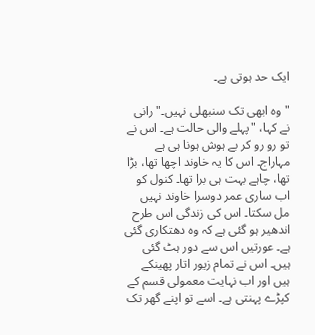ایک حد ہوتی ہے۔

"وہ ابھی تک سنبھلی نہیں۔" رانی نے کہا، "پہلے والی حالت ہے۔ اس نے تو رو رو کر بے ہوش ہونا ہی ہے مہاراج۔ اس کا یہ خاوند اچھا تھا، بڑا تھا، چاہے بہت ہی برا تھا۔ کنول کو اب ساری عمر دوسرا خاوند نہیں مل سکتا۔ اس کی زندگی اس طرح اندھیر ہو گئی ہے کہ وہ دھتکاری گئی ہے۔ عورتیں اس سے دور ہٹ گئی ہیں۔ اس نے تمام زیور اتار پھینکے ہیں اور اب نہایت معمولی قسم کے کپڑے پہنتی ہے۔ اسے تو اپنے گھر تک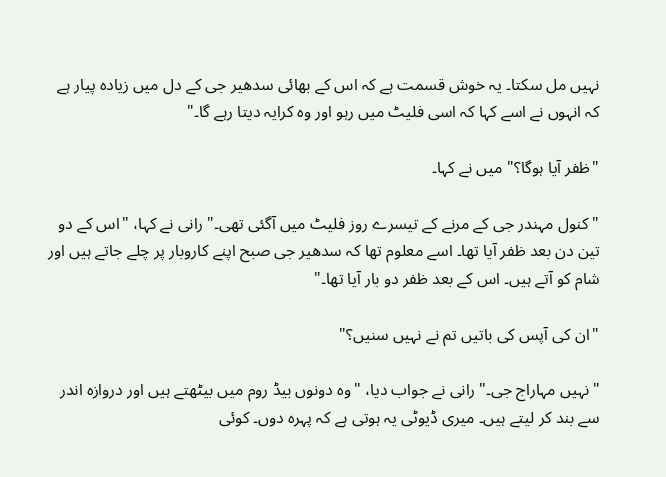نہیں مل سکتا۔ یہ خوش قسمت ہے کہ اس کے بھائی سدھیر جی کے دل میں زیادہ پیار ہے کہ انہوں نے اسے کہا کہ اسی فلیٹ میں رہو اور وہ کرایہ دیتا رہے گا۔"

"ظفر آیا ہوگا؟" میں نے کہا۔

"کنول مہندر جی کے مرنے کے تیسرے روز فلیٹ میں آگئی تھی۔" رانی نے کہا، "اس کے دو تین دن بعد ظفر آیا تھا۔ اسے معلوم تھا کہ سدھیر جی صبح اپنے کاروبار پر چلے جاتے ہیں اور شام کو آتے ہیں۔ اس کے بعد ظفر دو بار آیا تھا۔"

"ان کی آپس کی باتیں تم نے نہیں سنیں؟"

"نہیں مہاراج جی۔" رانی نے جواب دیا، "وہ دونوں بیڈ روم میں بیٹھتے ہیں اور دروازہ اندر سے بند کر لیتے ہیں۔ میری ڈیوٹی یہ ہوتی ہے کہ پہرہ دوں۔ کوئی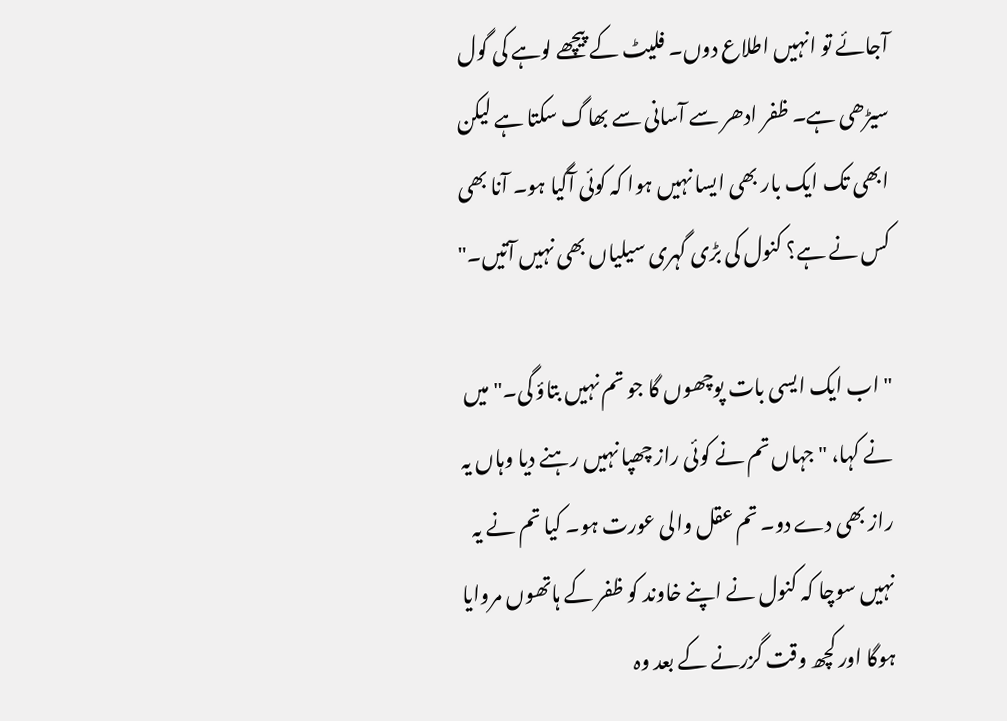آجائے تو انہیں اطلاع دوں۔ فلیٹ کے پیچھے لوہے کی گول سیڑھی ہے۔ ظفر ادھر سے آسانی سے بھاگ سکتا ہے لیکن ابھی تک ایک بار بھی ایسا نہیں ہوا کہ کوئی آگیا ہو۔ آنا بھی کس نے ہے؟ کنول کی بڑی گہری سیلیاں بھی نہیں آتیں۔"

"اب ایک ایسی بات پوچھوں گا جو تم نہیں بتاؤ گی۔" میں نے کہا، "جہاں تم نے کوئی راز چھپا نہیں رہنے دیا وہاں یہ راز بھی دے دو۔ تم عقل والی عورت ہو۔ کیا تم نے یہ نہیں سوچا کہ کنول نے اپنے خاوند کو ظفر کے ہاتھوں مروایا ہوگا اور کچھ وقت گزرنے کے بعد وہ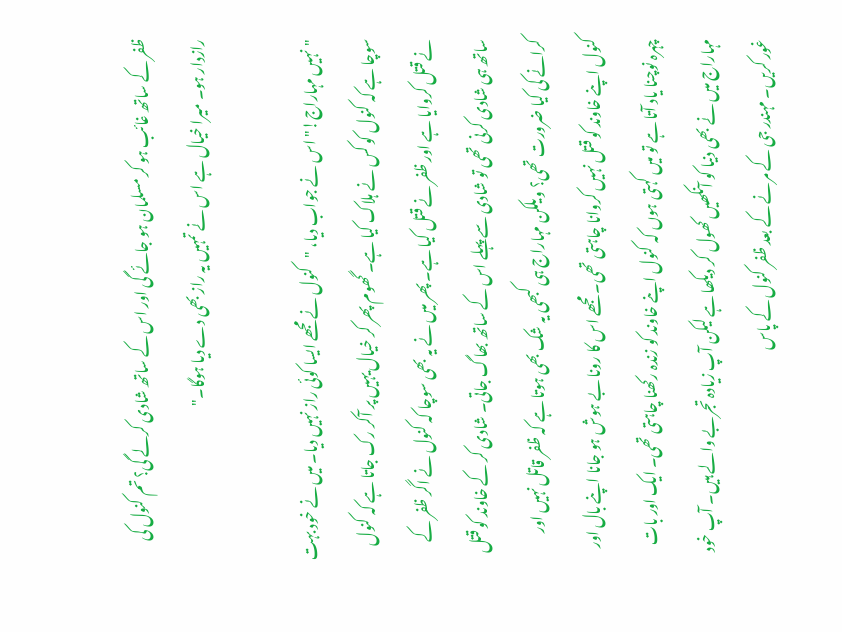ظفر کے ساتھ غائب ہو کر مسلمان ہو جائے گی اور اس کے ساتھ شادی کرلے گی؟ تم کنول کی رازدار ہو۔ میرا خیال ہے اس نے تمہیں یہ راز بھی دے دیا ہوگا۔"

"نہیں مہاراج!" اس نے جواب دیا، "کنول نے مجھے ایسا کوئی راز نہیں دیا۔ میں نے خود بہت سوچا ہے کہ کنول کو کس نے ہلاک کیا ہے۔ گھوم پھر کر خیال یہیں پر آکر رک جاتا ہے کہ کنول نے قتل کروایا ہے اور ظفر نے قتل کیا ہے۔ پھر میں نے یہ بھی سوچا کہ کنول نے اگر ظفر کے ساتھ ہی شادی کرنی تھی تو شادی سے پہلے اس کے ساتھ بھاگ جاتی۔ شادی کر کے خاوند کو قتل کرانے کی کیا ضرورت تھی؟ ویلکن مہاراج ہی کبھی یہ شک بھی ہوتا ہے کہ ظفر قاتل نہیں اور کنول اپنے خاوند کو قتل نہیں کروانا چاہتی تھی۔ مجھے اس کا رونا بے ہوش ہو جانا اپنے بال اور چہرہ نوچنا یاد آتا ہے تو میں کہتی ہوں کہ کنول اپنے خاوند کو زندہ رکھنا چاہتی تھی۔ ایک اور بات مہاراج میں نے بھی دنیا کو آنکھیں کھول کر دیکھا ہے لیکن آپ زیادہ تجربے والے ہیں۔ آپ خود غور کریں۔ مہندر جی کے مرنے کے بعد ظفر کنول کے پاس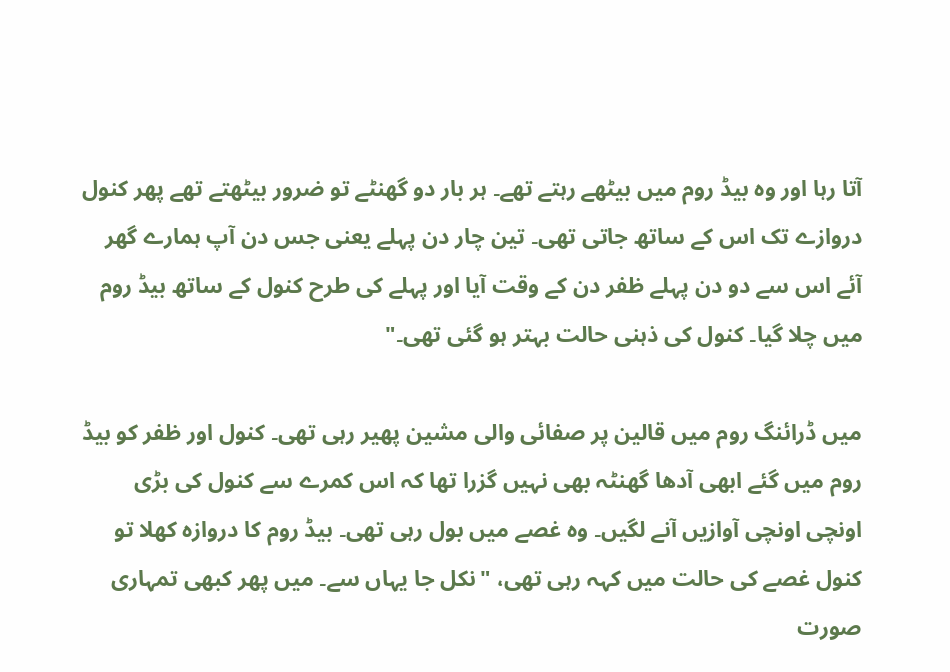آتا رہا اور وہ بیڈ روم میں بیٹھے رہتے تھے۔ ہر بار دو گھنٹے تو ضرور بیٹھتے تھے پھر کنول دروازے تک اس کے ساتھ جاتی تھی۔ تین چار دن پہلے یعنی جس دن آپ ہمارے گھر آئے اس سے دو دن پہلے ظفر دن کے وقت آیا اور پہلے کی طرح کنول کے ساتھ بیڈ روم میں چلا گیا۔ کنول کی ذہنی حالت بہتر ہو گئی تھی۔"

میں ڈرائنگ روم میں قالین پر صفائی والی مشین پھیر رہی تھی۔ کنول اور ظفر کو بیڈ روم میں گئے ابھی آدھا گھنٹہ بھی نہیں گزرا تھا کہ اس کمرے سے کنول کی بڑی اونچی اونچی آوازیں آنے لگیں۔ وہ غصے میں بول رہی تھی۔ بیڈ روم کا دروازہ کھلا تو کنول غصے کی حالت میں کہہ رہی تھی، "نکل جا یہاں سے۔ میں پھر کبھی تمہاری صورت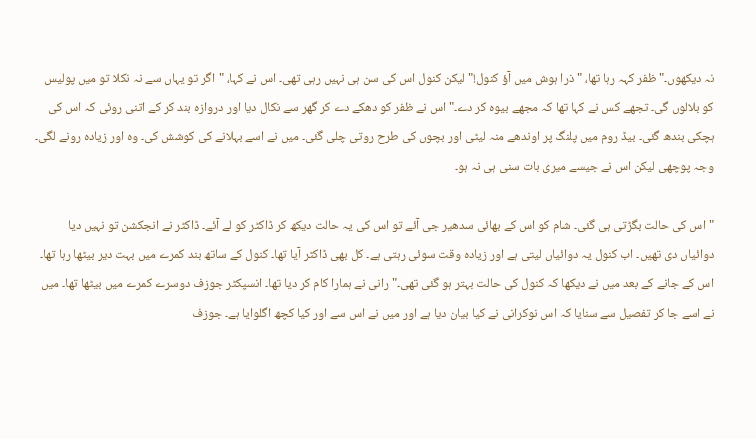نہ دیکھوں۔" ظفر کہہ رہا تھا، "ذرا ہوش میں آؤ کنول!" لیکن کنول اس کی سن ہی نہیں رہی تھی۔ اس نے کہا، "اگر تو یہاں سے نہ نکلا تو میں پولیس کو بلالوں گی۔ تجھے کس نے کہا تھا کہ مجھے بیوہ کر دے۔" اس نے ظفر کو دھکے دے کر گھر سے نکال دیا اور دروازہ بند کر کے اتنی روئی کہ اس کی ہچکی بندھ گئی۔ بیڈ روم میں پلنگ پر اوندھے منہ لیٹی اور بچوں کی طرح روتی چلی گئی۔ میں نے اسے بہلانے کی کوشش کی۔ وہ اور زیادہ رونے لگی۔ وجہ پوچھی لیکن اس نے جیسے میری بات سنی ہی نہ ہو۔

"اس کی حالت بگڑتی ہی گئی۔ شام کو اس کے بھائی سدھیر جی آئے تو اس کی یہ حالت دیکھ کر ڈاکٹر کو لے آئے۔ ڈاکٹر نے انجکشن تو نہیں دیا دوائیاں دی تھیں۔ اب کنول یہ دوائیاں لیتی ہے اور زیادہ وقت سوئی رہتی ہے۔ کل بھی ڈاکٹر آیا تھا۔ کنول کے ساتھ بند کمرے میں بہت دیر بیٹھا رہا تھا۔ اس کے جانے کے بعد میں نے دیکھا کہ کنول کی حالت بہتر ہو گئی تھی۔" رانی نے ہمارا کام کر دیا تھا۔ انسپکٹر جوزف دوسرے کمرے میں بیٹھا تھا۔ میں نے اسے جا کر تفصیل سے سنایا کہ اس نوکرانی نے کیا بیان دیا ہے اور میں نے اس سے اور کیا کچھ اگلوایا ہے۔ جوزف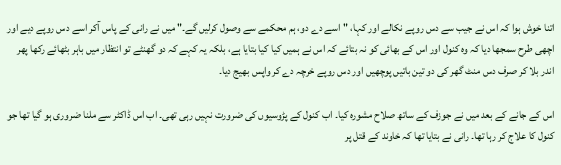اتنا خوش ہوا کہ اس نے جیب سے دس روپے نکالے اور کہا، "اسے دے دو، ہم محکمے سے وصول کرلیں گے۔" میں نے رانی کے پاس آکر اسے دس روپے دیے اور اچھی طرح سمجھا دیا کہ وہ کنول اور اس کے بھائی کو نہ بتائے کہ اس نے ہمیں کیا کیا بتایا ہے، بلکہ یہ کہے کہ دو گھنٹے تو انتظار میں باہر بٹھائے رکھا پھر اندر بلا کر صرف دس منٹ گھر کی دو تین باتیں پوچھیں اور دس روپے خرچہ دے کر واپس بھیج دیا۔

اس کے جانے کے بعد میں نے جوزف کے ساتھ صلاح مشورہ کیا۔ اب کنول کے پڑوسیوں کی ضرورت نہیں رہی تھی۔ اب اس ڈاکٹر سے ملنا ضروری ہو گیا تھا جو کنول کا علاج کر رہا تھا۔ رانی نے بتایا تھا کہ خاوند کے قتل پر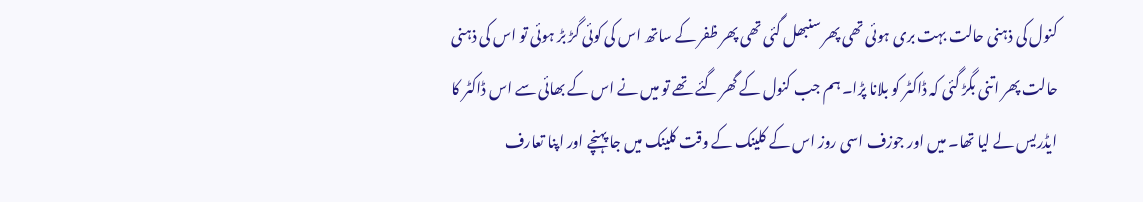کنول کی ذہنی حالت بہت بری ہوئی تھی پھر سنبھل گئی تھی پھر ظفر کے ساتھ اس کی کوئی گڑ بڑ ہوئی تو اس کی ذہنی حالت پھر اتنی بگڑ گئی کہ ڈاکٹر کو بلانا پڑا۔ ہم جب کنول کے گھر گئے تھے تو میں نے اس کے بھائی سے اس ڈاکٹر کا ایڈریس لے لیا تھا۔ میں اور جوزف اسی روز اس کے کلینک کے وقت کلینک میں جا پہنچے اور اپنا تعارف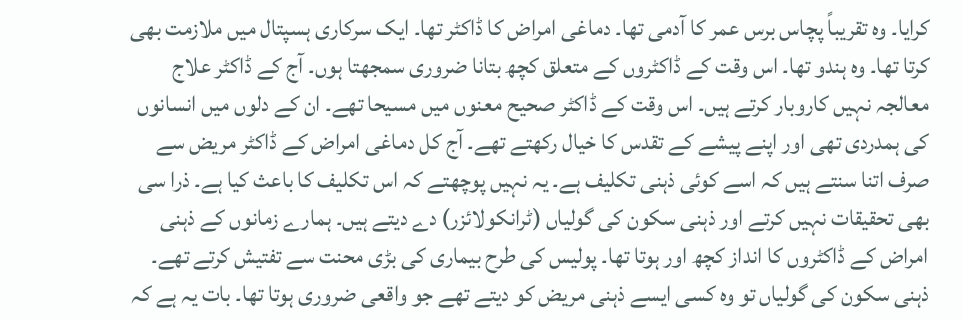کرایا۔ وہ تقریباً پچاس برس عمر کا آدمی تھا۔ دماغی امراض کا ڈاکٹر تھا۔ ایک سرکاری ہسپتال میں ملازمت بھی کرتا تھا۔ وہ ہندو تھا۔ اس وقت کے ڈاکٹروں کے متعلق کچھ بتانا ضروری سمجھتا ہوں۔ آج کے ڈاکٹر علاج معالجہ نہیں کاروبار کرتے ہیں۔ اس وقت کے ڈاکٹر صحیح معنوں میں مسیحا تھے۔ ان کے دلوں میں انسانوں کی ہمدردی تھی اور اپنے پیشے کے تقدس کا خیال رکھتے تھے۔ آج کل دماغی امراض کے ڈاکٹر مریض سے صرف اتنا سنتے ہیں کہ اسے کوئی ذہنی تکلیف ہے۔ یہ نہیں پوچھتے کہ اس تکلیف کا باعث کیا ہے۔ ذرا سی بھی تحقیقات نہیں کرتے اور ذہنی سکون کی گولیاں (ٹرانکولائزر) دے دیتے ہیں۔ ہمارے زمانوں کے ذہنی امراض کے ڈاکٹروں کا انداز کچھ اور ہوتا تھا۔ پولیس کی طرح بیماری کی بڑی محنت سے تفتیش کرتے تھے۔ ذہنی سکون کی گولیاں تو وہ کسی ایسے ذہنی مریض کو دیتے تھے جو واقعی ضروری ہوتا تھا۔ بات یہ ہے کہ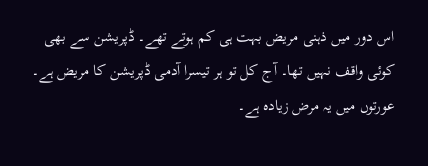اس دور میں ذہنی مریض بہت ہی کم ہوتے تھے۔ ڈپریشن سے بھی کوئی واقف نہیں تھا۔ آج کل تو ہر تیسرا آدمی ڈپریشن کا مریض ہے۔ عورتوں میں یہ مرض زیادہ ہے۔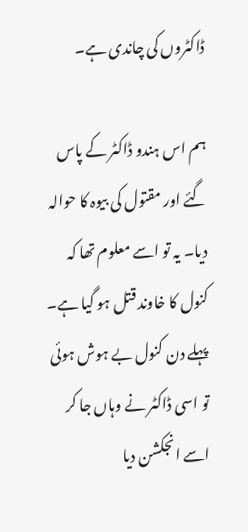ڈاکٹروں کی چاندی ہے۔

ہم اس ہندو ڈاکٹر کے پاس گئے اور مقتول کی بیوہ کا حوالہ دیا۔ یہ تو اسے معلوم تھا کہ کنول کا خاوند قتل ہو گیا ہے۔ پہلے دن کنول بے ہوش ہوئی تو اسی ڈاکٹر نے وہاں جا کر اسے انجکشن دیا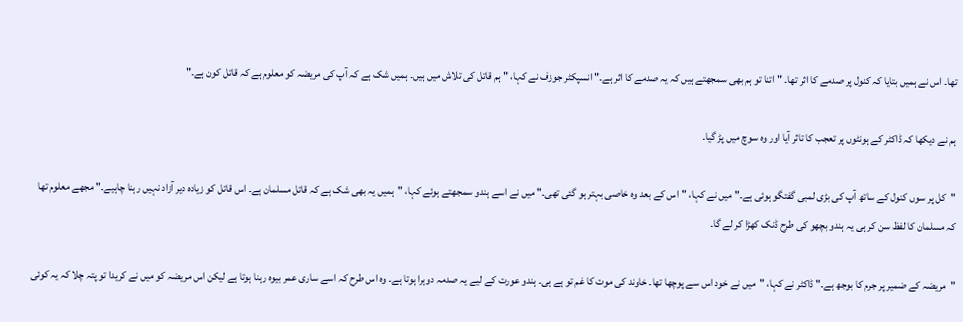تھا۔ اس نے ہمیں بتایا کہ کنول پر صدمے کا اثر تھا۔ "اتنا تو ہم بھی سمجھتے ہیں کہ یہ صدمے کا اثر ہے۔" انسپکٹر جوزف نے کہا، "ہم قاتل کی تلاش میں ہیں۔ ہمیں شک ہے کہ آپ کی مریضہ کو معلوم ہے کہ قاتل کون ہے۔"

ہم نے دیکھا کہ ڈاکٹر کے ہونٹوں پر تعجب کا تاثر آیا اور وہ سوچ میں پڑ گیا۔

"کل پر سوں کنول کے ساتھ آپ کی بڑی لمبی گفتگو ہوئی ہے۔" میں نے کہا، "اس کے بعد وہ خاصی بہتر ہو گئی تھی۔" میں نے اسے ہندو سمجھتے ہوئے کہا، "ہمیں یہ بھی شک ہے کہ قاتل مسلمان ہے۔ اس قاتل کو زیادہ دیر آزاد نہیں رہنا چاہیے۔" مجھے معلوم تھا کہ مسلمان کا لفظ سن کر ہی یہ ہندو بچھو کی طرح ڈنک کھڑا کر لے گا۔

"مریضہ کے ضمیر پر جرم کا بوجھ ہے۔" ڈاکٹر نے کہا، "میں نے خود اس سے پوچھا تھا۔ خاوند کی موت کا غم تو ہے ہی۔ ہندو عورت کے لیے یہ صدمہ دوہرا ہوتا ہے۔ وہ اس طرح کہ اسے ساری عمر بیوہ رہنا ہوتا ہے لیکن اس مریضہ کو میں نے کریدا تو پتہ چلا کہ یہ کوئی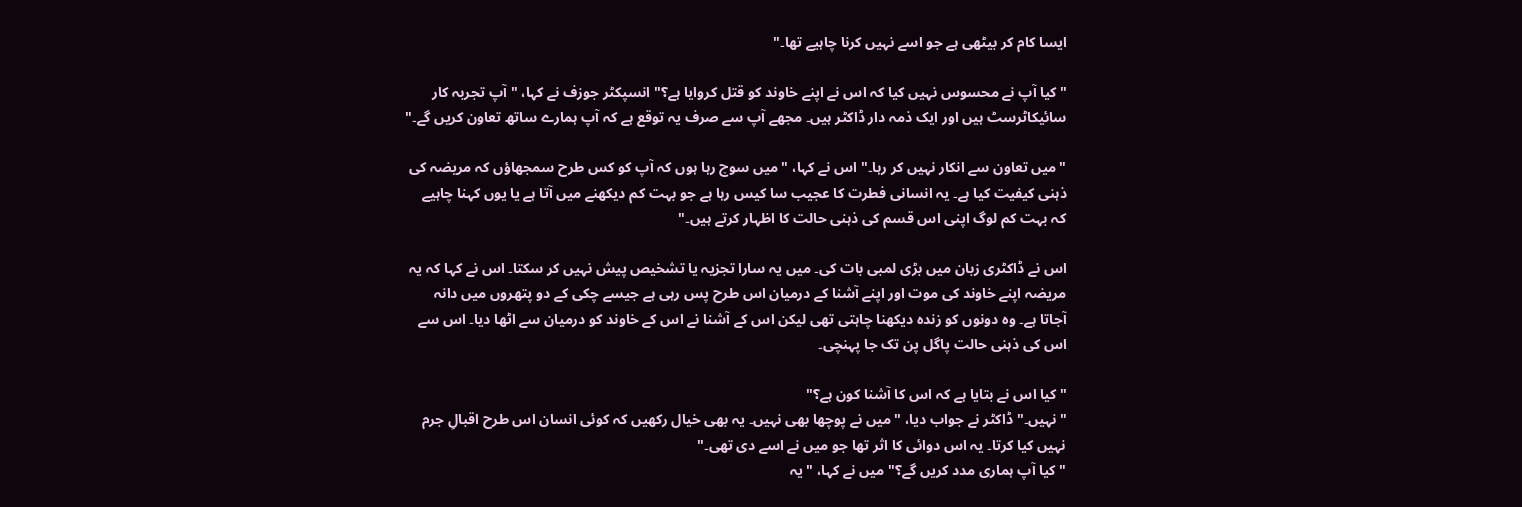ایسا کام کر بیٹھی ہے جو اسے نہیں کرنا چاہیے تھا۔"

"کیا آپ نے محسوس نہیں کیا کہ اس نے اپنے خاوند کو قتل کروایا ہے؟" انسپکٹر جوزف نے کہا، "آپ تجربہ کار سائیکاٹرسٹ ہیں اور ایک ذمہ دار ڈاکٹر ہیں۔ مجھے آپ سے صرف یہ توقع ہے کہ آپ ہمارے ساتھ تعاون کریں گے۔"

"میں تعاون سے انکار نہیں کر رہا۔" اس نے کہا، "میں سوچ رہا ہوں کہ آپ کو کس طرح سمجھاؤں کہ مریضہ کی ذہنی کیفیت کیا ہے۔ یہ انسانی فطرت کا عجیب سا کیس رہا ہے جو بہت کم دیکھنے میں آتا ہے یا یوں کہنا چاہیے کہ بہت کم لوگ اپنی اس قسم کی ذہنی حالت کا اظہار کرتے ہیں۔"

اس نے ڈاکٹری زبان میں بڑی لمبی بات کی۔ میں یہ سارا تجزیہ یا تشخیص پیش نہیں کر سکتا۔ اس نے کہا کہ یہ مریضہ اپنے خاوند کی موت اور اپنے آشنا کے درمیان اس طرح پس رہی ہے جیسے چکی کے دو پتھروں میں دانہ آجاتا ہے۔ وہ دونوں کو زندہ دیکھنا چاہتی تھی لیکن اس کے آشنا نے اس کے خاوند کو درمیان سے اٹھا دیا۔ اس سے اس کی ذہنی حالت پاگل پن تک جا پہنچی۔

"کیا اس نے بتایا ہے کہ اس کا آشنا کون ہے؟"
"نہیں۔" ڈاکٹر نے جواب دیا، "میں نے پوچھا بھی نہیں۔ یہ بھی خیال رکھیں کہ کوئی انسان اس طرح اقبالِ جرم نہیں کیا کرتا۔ یہ اس دوائی کا اثر تھا جو میں نے اسے دی تھی۔"
"کیا آپ ہماری مدد کریں گے؟" میں نے کہا، "یہ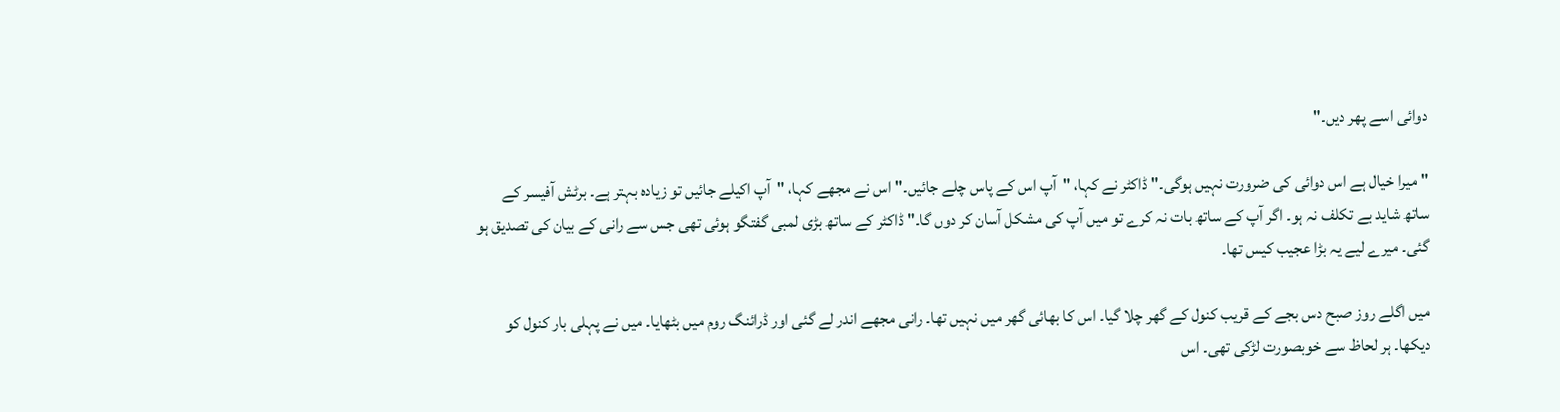دوائی اسے پھر دیں۔"

"میرا خیال ہے اس دوائی کی ضرورت نہیں ہوگی۔" ڈاکٹر نے کہا، "آپ اس کے پاس چلے جائیں۔" اس نے مجھے کہا، "آپ اکیلے جائیں تو زیادہ بہتر ہے۔ برٹش آفیسر کے ساتھ شاید بے تکلف نہ ہو۔ اگر آپ کے ساتھ بات نہ کرے تو میں آپ کی مشکل آسان کر دوں گا۔" ڈاکٹر کے ساتھ بڑی لمبی گفتگو ہوئی تھی جس سے رانی کے بیان کی تصدیق ہو گئی۔ میرے لیے یہ بڑا عجیب کیس تھا۔

میں اگلے روز صبح دس بجے کے قریب کنول کے گھر چلا گیا۔ اس کا بھائی گھر میں نہیں تھا۔ رانی مجھے اندر لے گئی اور ڈرائنگ روم میں بٹھایا۔ میں نے پہلی بار کنول کو دیکھا۔ ہر لحاظ سے خوبصورت لڑکی تھی۔ اس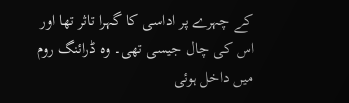کے چہرے پر اداسی کا گہرا تاثر تھا اور اس کی چال جیسی تھی۔ وہ ڈرائنگ روم میں داخل ہوئی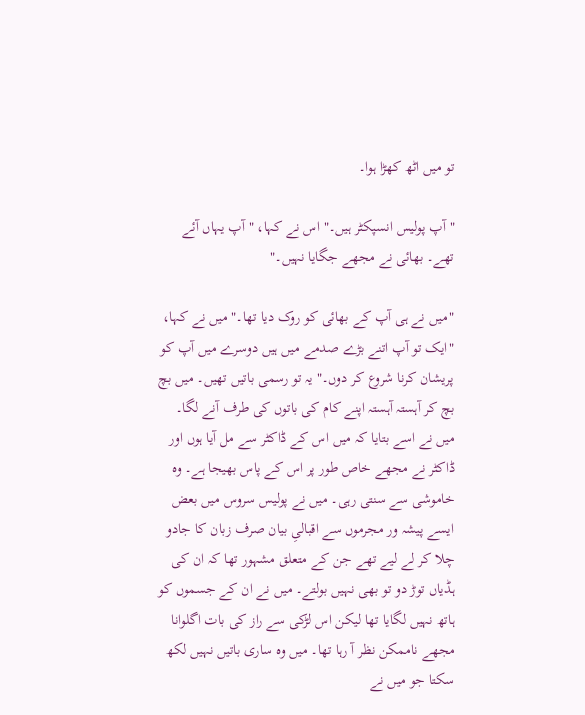تو میں اٹھ کھڑا ہوا۔

"آپ پولیس انسپکٹر ہیں۔" اس نے کہا، "آپ یہاں آئے تھے۔ بھائی نے مجھے جگایا نہیں۔"

"میں نے ہی آپ کے بھائی کو روک دیا تھا۔" میں نے کہا، "ایک تو آپ اتنے بڑے صدمے میں ہیں دوسرے میں آپ کو پریشان کرنا شروع کر دوں۔" یہ تو رسمی باتیں تھیں۔ میں بچ بچ کر آہستہ آہستہ اپنے کام کی باتوں کی طرف آنے لگا۔ میں نے اسے بتایا کہ میں اس کے ڈاکٹر سے مل آیا ہوں اور ڈاکٹر نے مجھے خاص طور پر اس کے پاس بھیجا ہے۔ وہ خاموشی سے سنتی رہی۔ میں نے پولیس سروس میں بعض ایسے پیشہ ور مجرموں سے اقبالیِ بیان صرف زبان کا جادو چلا کر لے لیے تھے جن کے متعلق مشہور تھا کہ ان کی ہڈیاں توڑ دو تو بھی نہیں بولتے۔ میں نے ان کے جسموں کو ہاتھ نہیں لگایا تھا لیکن اس لڑکی سے راز کی بات اگلوانا مجھے ناممکن نظر آ رہا تھا۔ میں وہ ساری باتیں نہیں لکھ سکتا جو میں نے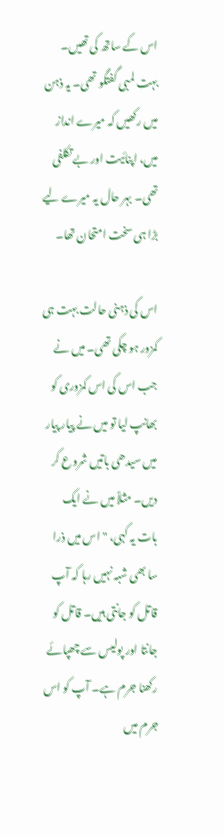اس کے ساتھ کی تھیں۔ بہت لمبی گفتگو تھی۔ یہ ذہن میں رکھیں کہ میرے انداز میں، اپنائیت اور بے تکلفی تھی۔ بہر حال یہ میرے لیے بڑا ہی سخت امتحان تھا۔

اس کی ذہنی حالت بہت ہی کمزور ہو چکی تھی۔ میں نے جب اس کی اس کمزوری کو بھانپ لیا تو میں نے پیار پیار میں سیدھی باتیں شروع کر دیں۔ مثلاً میں نے ایک بات یہ کہی، "اس میں ذرا سا بھی شبہ نہیں رہا کہ آپ قاتل کو جانتی ہیں۔ قاتل کو جانتا اور پولیس سے چھپائے رکھنا جرم ہے۔ آپ کو اس جرم میں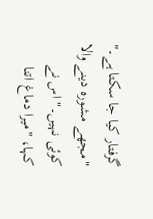گرفتار کیا جا سکتا ہے۔"
"مجھے مشورہ دینے والا کوئی نہیں۔" اس نے کہا، "میرا دماغ اتنا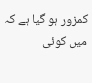کمزور ہو گیا ہے کہ میں کوئی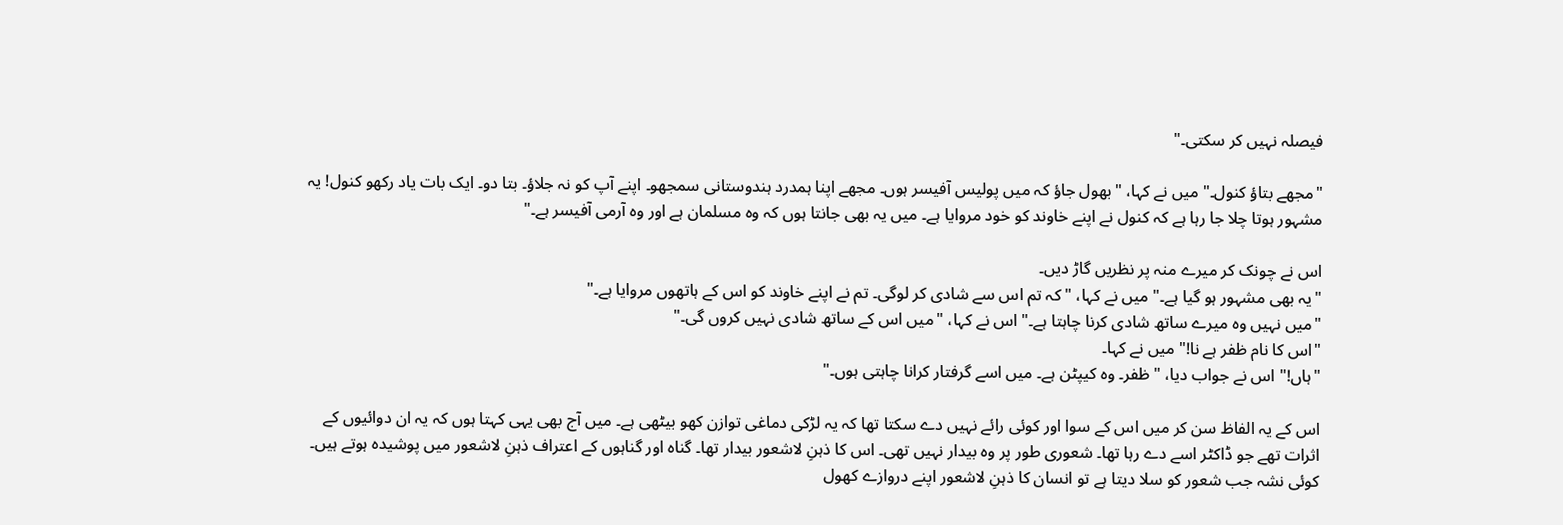فیصلہ نہیں کر سکتی۔"

"مجھے بتاؤ کنول۔" میں نے کہا، "بھول جاؤ کہ میں پولیس آفیسر ہوں۔ مجھے اپنا ہمدرد ہندوستانی سمجھو۔ اپنے آپ کو نہ جلاؤ۔ بتا دو۔ ایک بات یاد رکھو کنول! یہ مشہور ہوتا چلا جا رہا ہے کہ کنول نے اپنے خاوند کو خود مروایا ہے۔ میں یہ بھی جانتا ہوں کہ وہ مسلمان ہے اور وہ آرمی آفیسر ہے۔"

اس نے چونک کر میرے منہ پر نظریں گاڑ دیں۔
"یہ بھی مشہور ہو گیا ہے۔" میں نے کہا، "کہ تم اس سے شادی کر لوگی۔ تم نے اپنے خاوند کو اس کے ہاتھوں مروایا ہے۔"
"میں نہیں وہ میرے ساتھ شادی کرنا چاہتا ہے۔" اس نے کہا، "میں اس کے ساتھ شادی نہیں کروں گی۔"
"اس کا نام ظفر ہے نا!" میں نے کہا۔
"ہاں!" اس نے جواب دیا، "ظفر۔ وہ کیپٹن ہے۔ میں اسے گرفتار کرانا چاہتی ہوں۔"

اس کے یہ الفاظ سن کر میں اس کے سوا اور کوئی رائے نہیں دے سکتا تھا کہ یہ لڑکی دماغی توازن کھو بیٹھی ہے۔ میں آج بھی یہی کہتا ہوں کہ یہ ان دوائیوں کے اثرات تھے جو ڈاکٹر اسے دے رہا تھا۔ شعوری طور پر وہ بیدار نہیں تھی۔ اس کا ذہنِ لاشعور بیدار تھا۔ گناہ اور گناہوں کے اعتراف ذہنِ لاشعور میں پوشیدہ ہوتے ہیں۔ کوئی نشہ جب شعور کو سلا دیتا ہے تو انسان کا ذہنِ لاشعور اپنے دروازے کھول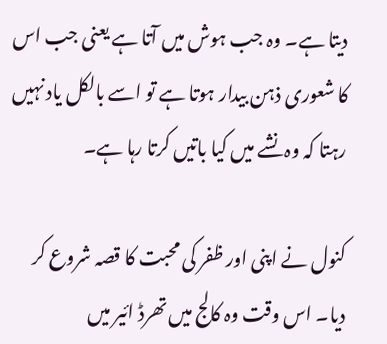دیتا ہے۔ وہ جب ہوش میں آتا ہے یعنی جب اس کا شعوری ذہن بیدار ہوتا ہے تو اسے بالکل یاد نہیں رہتا کہ وہ نشے میں کیا باتیں کرتا رہا ہے۔

کنول نے اپنی اور ظفر کی محبت کا قصہ شروع کر دیا۔ اس وقت وہ کالج میں تھرڈ ائیر میں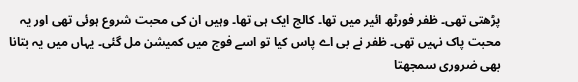پڑھتی تھی۔ ظفر فورٹھ ائیر میں تھا۔ کالج ایک ہی تھا۔ وہیں ان کی محبت شروع ہوئی تھی اور یہ محبت پاک نہیں تھی۔ ظفر نے بی اے پاس کیا تو اسے فوج میں کمیشن مل گئی۔ یہاں میں یہ بتانا بھی ضروری سمجھتا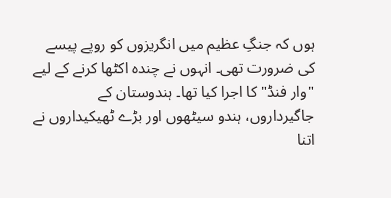ہوں کہ جنگِ عظیم میں انگریزوں کو روپے پیسے کی ضرورت تھی۔ انہوں نے چندہ اکٹھا کرنے کے لیے "وار فنڈ" کا اجرا کیا تھا۔ ہندوستان کے جاگیرداروں، ہندو سیٹھوں اور بڑے ٹھیکیداروں نے اتنا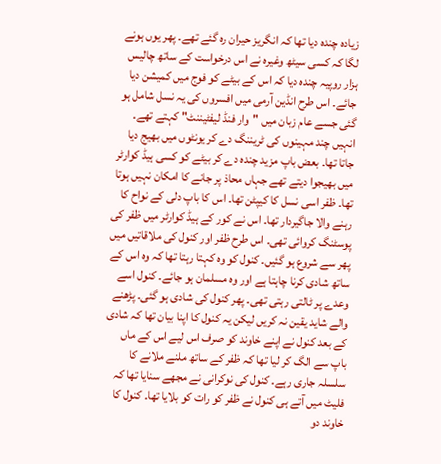زیادہ چندہ دیا تھا کہ انگریز حیران رہ گئے تھے۔ پھر یوں ہونے لگا کہ کسی سیٹھ وغیرہ نے اس درخواست کے ساتھ چالیس ہزار روپیہ چندہ دیا کہ اس کے بیٹے کو فوج میں کمیشن دیا جائے۔ اس طرح انڈین آرمی میں افسروں کی یہ نسل شامل ہو گئی جسے عام زبان میں "وار فنڈ لیفٹیننٹ" کہتے تھے۔ انہیں چند مہینوں کی ٹریننگ دے کر یونٹوں میں بھیج دیا جاتا تھا۔ بعض باپ مزید چندہ دے کر بیٹے کو کسی ہیڈ کوارٹر میں بھیجوا دیتے تھے جہاں محاذ پر جانے کا امکان نہیں ہوتا تھا۔ ظفر اسی نسل کا کیپٹن تھا۔ اس کا باپ دلی کے نواح کا رہنے والا جاگیردار تھا۔ اس نے کور کے ہیڈ کوارٹر میں ظفر کی پوسٹنگ کروائی تھی۔ اس طرح ظفر اور کنول کی ملاقاتیں میں پھر سے شروع ہو گئیں۔ کنول کو وہ کہتا رہتا تھا کہ وہ اس کے ساتھ شادی کرنا چاہتا ہے اور وہ مسلمان ہو جائے۔ کنول اسے وعدے پر ٹالتی رہتی تھی۔ پھر کنول کی شادی ہو گئی۔ پڑھنے والے شاید یقین نہ کریں لیکن یہ کنول کا اپنا بیان تھا کہ شادی کے بعد کنول نے اپنے خاوند کو صرف اس لیے اس کے ماں باپ سے الگ کر لیا تھا کہ ظفر کے ساتھ ملنے ملانے کا سلسلہ جاری رہے۔ کنول کی نوکرانی نے مجھے سنایا تھا کہ فلیٹ میں آتے ہی کنول نے ظفر کو رات کو بلایا تھا۔ کنول کا خاوند دو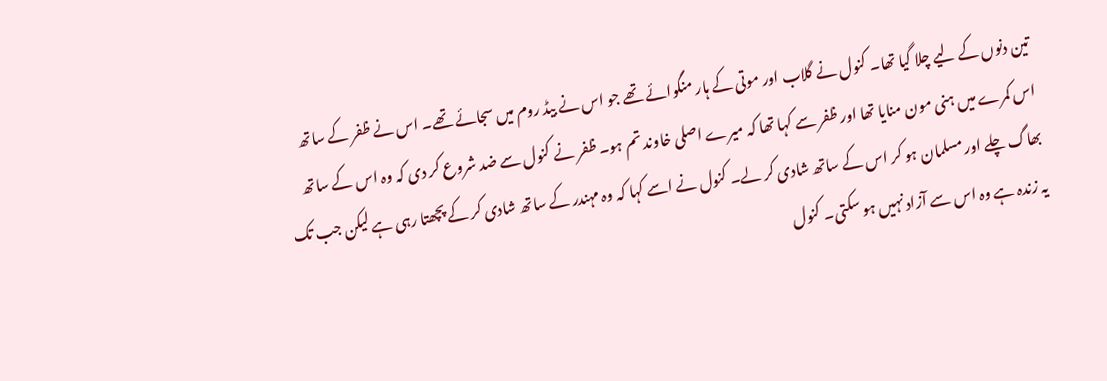تین دنوں کے لیے چلا گیا تھا۔ کنول نے گلاب اور موتی کے ہار منگوائے تھے جو اس نے بیڈ روم میں سجائے تھے۔ اس نے ظفر کے ساتھ اس کمرے میں ہنی مون منایا تھا اور ظفر سے کہا تھا کہ میرے اصلی خاوند تم ہو۔ ظفر نے کنول سے ضد شروع کر دی کہ وہ اس کے ساتھ بھاگ چلے اور مسلمان ہو کر اس کے ساتھ شادی کر لے۔ کنول نے اسے کہا کہ وہ مہندر کے ساتھ شادی کر کے پچھتا رہی ہے لیکن جب تک یہ زندہ ہے وہ اس سے آزاد نہیں ہو سکتی۔ کنول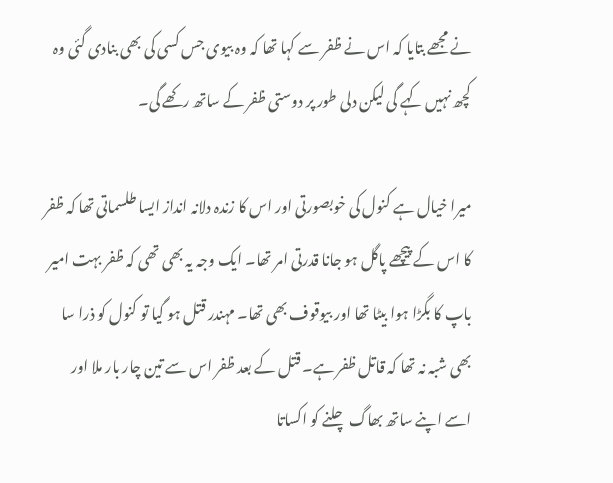نے مجھے بتایا کہ اس نے ظفر سے کہا تھا کہ وہ بیوی جس کسی کی بھی بنادی گئی وہ کچھ نہیں کہے گی لیکن دلی طور پر دوستی ظفر کے ساتھ رکھے گی۔

میرا خیال ہے کنول کی خوبصورتی اور اس کا زندہ دلانہ انداز ایسا طلسماتی تھا کہ ظفر کا اس کے پیچھے پاگل ہو جانا قدرتی امر تھا۔ ایک وجہ یہ بھی تھی کہ ظفر بہت امیر باپ کا بگڑا ہوا بیٹا تھا اور بیوقوف بھی تھا۔ مہندر قتل ہو گیا تو کنول کو ذرا سا بھی شبہ نہ تھا کہ قاتل ظفر ہے۔ قتل کے بعد ظفر اس سے تین چار بار ملا اور اسے اپنے ساتھ بھاگ چلنے کو اکساتا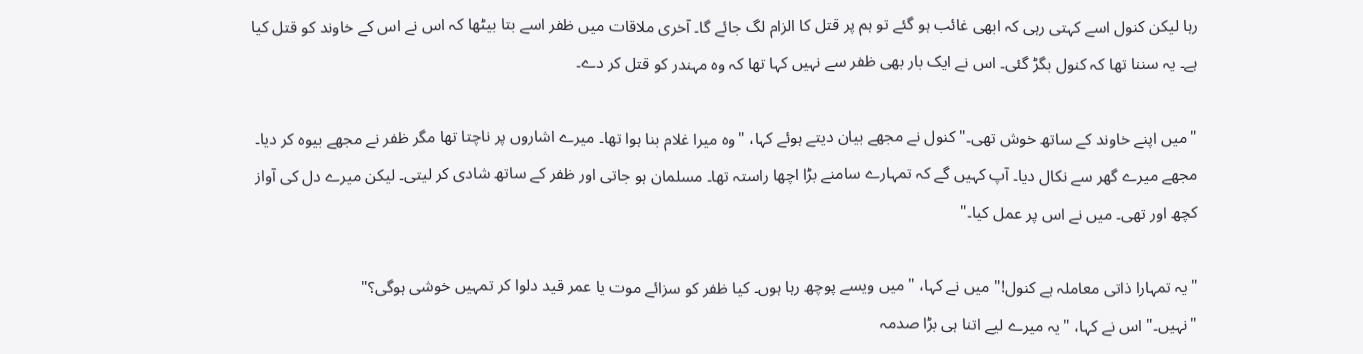رہا لیکن کنول اسے کہتی رہی کہ ابھی غائب ہو گئے تو ہم پر قتل کا الزام لگ جائے گا۔ آخری ملاقات میں ظفر اسے بتا بیٹھا کہ اس نے اس کے خاوند کو قتل کیا ہے۔ یہ سننا تھا کہ کنول بگڑ گئی۔ اس نے ایک بار بھی ظفر سے نہیں کہا تھا کہ وہ مہندر کو قتل کر دے۔

"میں اپنے خاوند کے ساتھ خوش تھی۔" کنول نے مجھے بیان دیتے ہوئے کہا، "وہ میرا غلام بنا ہوا تھا۔ میرے اشاروں پر ناچتا تھا مگر ظفر نے مجھے بیوہ کر دیا۔ مجھے میرے گھر سے نکال دیا۔ آپ کہیں گے کہ تمہارے سامنے بڑا اچھا راستہ تھا۔ مسلمان ہو جاتی اور ظفر کے ساتھ شادی کر لیتی۔ لیکن میرے دل کی آواز کچھ اور تھی۔ میں نے اس پر عمل کیا۔"

"یہ تمہارا ذاتی معاملہ ہے کنول!" میں نے کہا، "میں ویسے پوچھ رہا ہوں۔ کیا ظفر کو سزائے موت یا عمر قید دلوا کر تمہیں خوشی ہوگی؟"
"نہیں۔" اس نے کہا، "یہ میرے لیے اتنا ہی بڑا صدمہ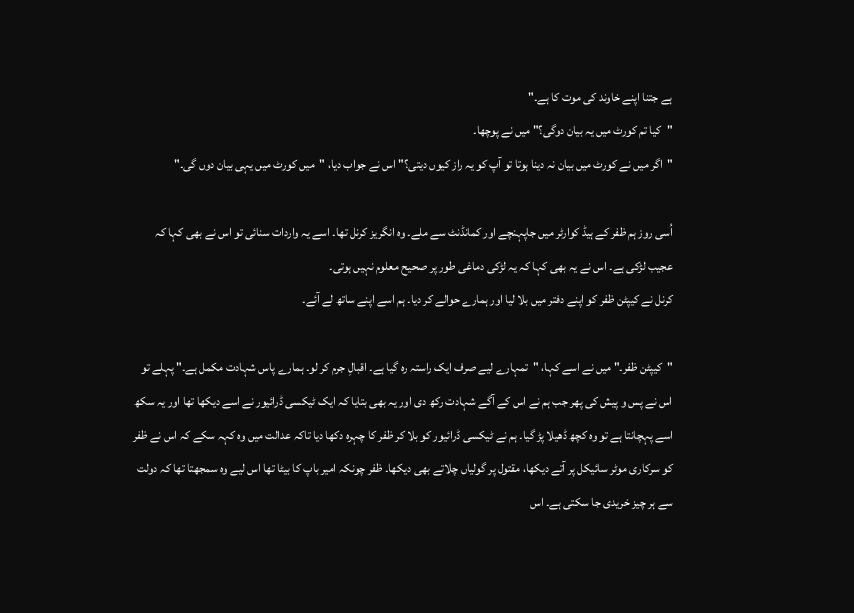ہے جتنا اپنے خاوند کی موت کا ہے۔"
"کیا تم کورٹ میں یہ بیان دوگی؟" میں نے پوچھا۔
"اگر میں نے کورٹ میں بیان نہ دینا ہوتا تو آپ کو یہ راز کیوں دیتی؟" اس نے جواب دیا، "میں کورٹ میں یہی بیان دوں گی۔"

اُسی روز ہم ظفر کے ہیڈ کوارٹر میں جاپہنچے اور کمانڈنٹ سے ملے۔ وہ انگریز کرنل تھا۔ اسے یہ واردات سنائی تو اس نے بھی کہا کہ عجیب لڑکی ہے۔ اس نے یہ بھی کہا کہ یہ لڑکی دماغی طور پر صحیح معلوم نہیں ہوتی۔
کرنل نے کیپٹن ظفر کو اپنے دفتر میں بلا لیا اور ہمارے حوالے کر دیا۔ ہم اسے اپنے ساتھ لے آئے۔

"کیپٹن ظفر۔" میں نے اسے کہا، "تمہارے لیے صرف ایک راستہ رہ گیا ہے۔ اقبالِ جرم کر لو۔ ہمارے پاس شہادت مکمل ہے۔" پہلے تو اس نے پس و پیش کی پھر جب ہم نے اس کے آگے شہادت رکھ دی اور یہ بھی بتایا کہ ایک ٹیکسی ڈرائیور نے اسے دیکھا تھا اور یہ سکھ اسے پہچانتا ہے تو وہ کچھ ڈھیلا پڑ گیا۔ ہم نے ٹیکسی ڈرائیور کو بلا کر ظفر کا چہرہ دکھا دیا تاکہ عدالت میں وہ کہہ سکے کہ اس نے ظفر کو سرکاری موٹر سائیکل پر آتے دیکھا، مقتول پر گولیاں چلاتے بھی دیکھا۔ ظفر چونکہ امیر باپ کا بیٹا تھا اس لیے وہ سمجھتا تھا کہ دولت سے ہر چیز خریدی جا سکتی ہے۔ اس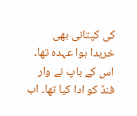کی کپتانی بھی خریدا ہوا عہدہ تھا۔ اس کے باپ نے وار فنڈ کو ادا کیا تھا۔ اب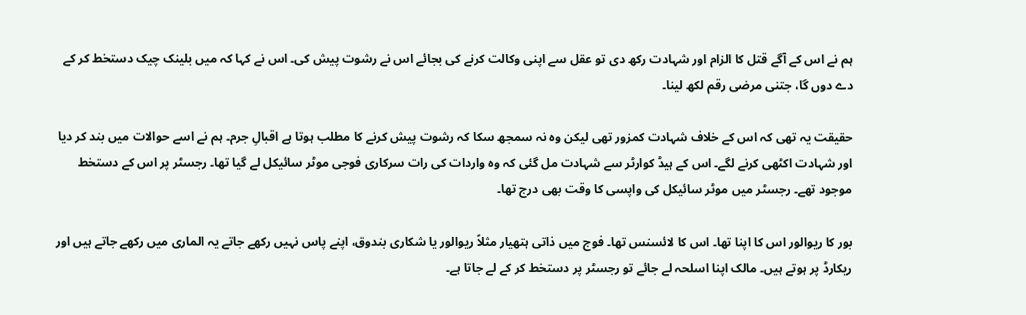ہم نے اس کے آگے قتل کا الزام اور شہادت رکھ دی تو عقل سے اپنی وکالت کرنے کی بجائے اس نے رشوت پیش کی۔ اس نے کہا کہ میں بلینک چیک دستخط کر کے دے دوں گا، جتنی مرضی رقم لکھ لینا۔

حقیقت یہ تھی کہ اس کے خلاف شہادت کمزور تھی لیکن وہ نہ سمجھ سکا کہ رشوت پیش کرنے کا مطلب ہوتا ہے اقبالِ جرم۔ ہم نے اسے حوالات میں بند کر دیا اور شہادت اکٹھی کرنے لگے۔ اس کے ہیڈ کوارٹر سے شہادت مل گئی کہ وہ واردات کی رات سرکاری فوجی موٹر سائیکل لے گیا تھا۔ رجسٹر پر اس کے دستخط موجود تھے۔ رجسٹر میں موٹر سائیکل کی واپسی کا وقت بھی درج تھا۔

بور کا ریوالور اس کا اپنا تھا۔ اس کا لائسنس تھا۔ فوج میں ذاتی ہتھیار مثلاً ریوالور یا شکاری بندوق، اپنے پاس نہیں رکھے جاتے یہ الماری میں رکھے جاتے ہیں اور ریکارڈ پر ہوتے ہیں۔ مالک اپنا اسلحہ لے جائے تو رجسٹر پر دستخط کر کے لے جاتا ہے۔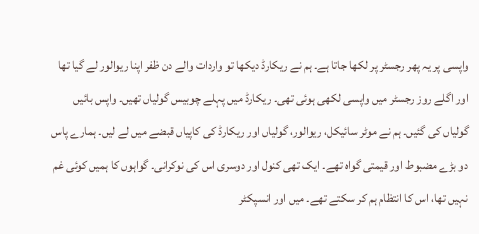واپسی پر یہ پھر رجسٹر پر لکھا جاتا ہے۔ ہم نے ریکارڈ دیکھا تو واردات والے دن ظفر اپنا ریوالور لے گیا تھا اور اگلے روز رجسٹر میں واپسی لکھی ہوئی تھی۔ ریکارڈ میں پہلے چوبیس گولیاں تھیں۔ واپس بائیں گولیاں کی گئیں۔ ہم نے موٹر سائیکل، ریوالور، گولیاں اور ریکارڈ کی کاپیاں قبضے میں لے لیں۔ ہمارے پاس دو بڑے مضبوط اور قیمتی گواہ تھے۔ ایک تھی کنول اور دوسری اس کی نوکرانی۔ گواہوں کا ہمیں کوئی غم نہیں تھا، اس کا انتظام ہم کر سکتے تھے۔ میں اور انسپکٹر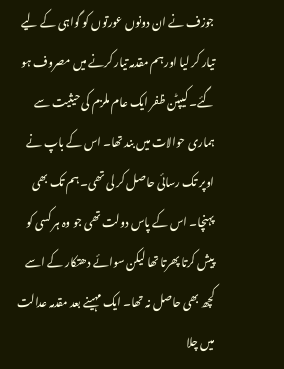جوزف نے ان دونوں عورتوں کو گواہی کے لیے تیار کر لیا اور ہم مقدمہ تیار کرنے میں مصروف ہو گئے۔ کیپٹن ظفر ایک عام ملزم کی حیثیت سے ہماری حوالات میں بند تھا۔ اس کے باپ نے اوپر تک رسائی حاصل کر لی تھی۔ ہم تک بھی پہنچا۔ اس کے پاس دولت تھی جو وہ ہر کسی کو پیش کرتا پھرتا تھا لیکن سوائے دھتکار کے اسے کچھ بھی حاصل نہ تھا۔ ایک مہینے بعد مقدمہ عدالت میں چلا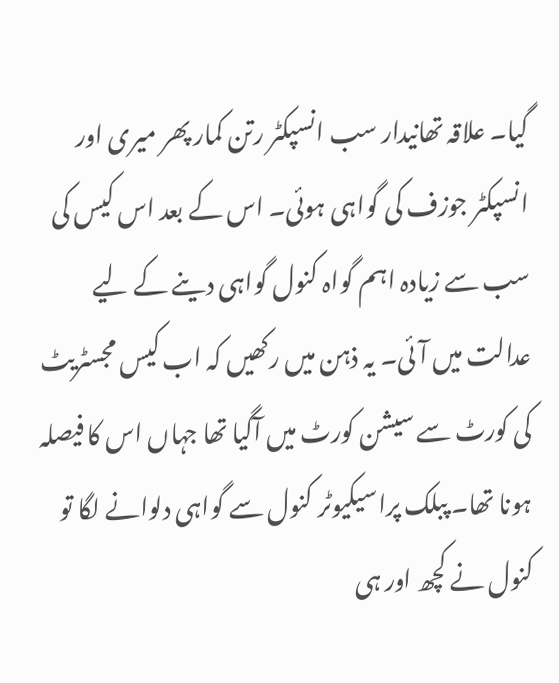گیا۔ علاقہ تھانیدار سب انسپکٹر رتن کمار پھر میری اور انسپکٹر جوزف کی گواہی ہوئی۔ اس کے بعد اس کیس کی سب سے زیادہ اہم گواہ کنول گواہی دینے کے لیے عدالت میں آئی۔ یہ ذہن میں رکھیں کہ اب کیس مجسٹریٹ کی کورٹ سے سیشن کورٹ میں آگیا تھا جہاں اس کا فیصلہ ہونا تھا۔ پبلک پراسیکیوٹر کنول سے گواہی دلوانے لگا تو کنول نے کچھ اور ہی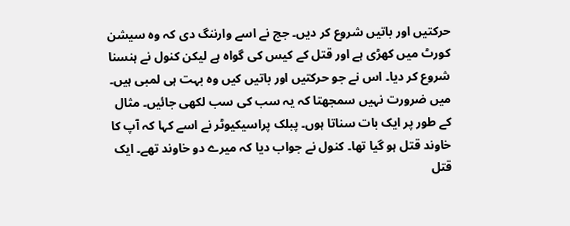حرکتیں اور باتیں شروع کر دیں۔ جج نے اسے وارننگ دی کہ وہ سیشن کورٹ میں کھڑی ہے اور قتل کے کیس کی گواہ ہے لیکن کنول نے ہنسنا شروع کر دیا۔ اس نے جو حرکتیں اور باتیں کیں وہ بہت ہی لمبی ہیں۔ میں ضرورت نہیں سمجھتا کہ یہ سب کی سب لکھی جائیں۔ مثال کے طور پر ایک بات سناتا ہوں۔ پبلک پراسیکیوٹر نے اسے کہا کہ آپ کا خاوند قتل ہو گیا تھا۔ کنول نے جواب دیا کہ میرے دو خاوند تھے۔ ایک قتل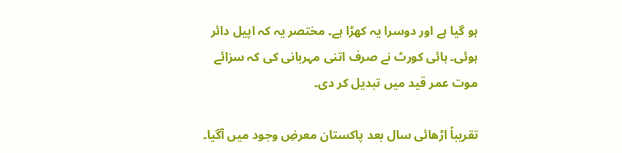ہو گیا ہے اور دوسرا یہ کھڑا ہے۔ مختصر یہ کہ اپیل دائر ہوئی۔ ہائی کورٹ نے صرف اتنی مہربانی کی کہ سزائے موت عمر قید میں تبدیل کر دی۔

تقریباً اڑھائی سال بعد پاکستان معرضِ وجود میں آگیا۔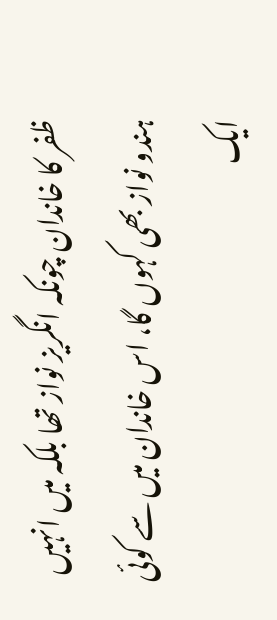ظفر کا خاندان چونکہ انگریز نواز تھا بلکہ میں انہیں ہندو نواز بھی کہوں گا، اس خاندان میں سے کوئی ایک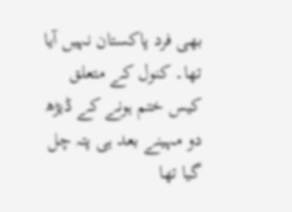بھی فرد پاکستان نہیں آیا تھا۔ کنول کے متعلق کیس ختم ہونے کے ڈیڑھ دو مہینے بعد ہی پتہ چل گیا تھا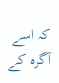کہ اسے آگرہ کے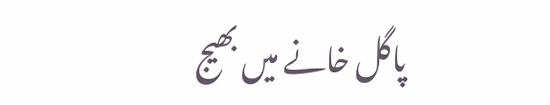پاگل خانے میں بھیج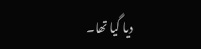دیا گیا تھا۔